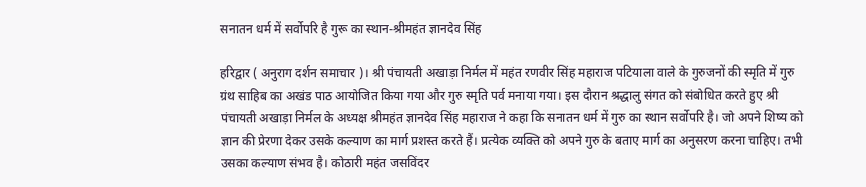सनातन धर्म में सर्वोपरि है गुरू का स्थान-श्रीमहंत ज्ञानदेव सिंह

हरिद्वार ( अनुराग दर्शन समाचार )। श्री पंचायती अखाड़ा निर्मल में महंत रणवीर सिंह महाराज पटियाला वाले के गुरुजनों की स्मृति में गुरु ग्रंथ साहिब का अखंड पाठ आयोजित किया गया और गुरु स्मृति पर्व मनाया गया। इस दौरान श्रद्धालु संगत को संबोधित करते हुए श्री पंचायती अखाड़ा निर्मल के अध्यक्ष श्रीमहंत ज्ञानदेव सिंह महाराज ने कहा कि सनातन धर्म में गुरु का स्थान सर्वोपरि है। जो अपने शिष्य को ज्ञान की प्रेरणा देकर उसके कल्याण का मार्ग प्रशस्त करते हैं। प्रत्येक व्यक्ति को अपने गुरु के बताए मार्ग का अनुसरण करना चाहिए। तभी उसका कल्याण संभव है। कोठारी महंत जसविंदर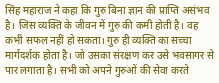सिंह महाराज ने कहा कि गुरु बिना ज्ञान की प्राप्ति असंभव है। जिस व्यक्ति के जीवन में गुरु की कमी होती है। वह कभी सफल नहीं हो सकता। गुरु ही व्यक्ति का सच्चा मार्गदर्शक होता है। जो उसका संरक्षण कर उसे भवसागर से पार लगाता है। सभी को अपने गुरुओं की सेवा करते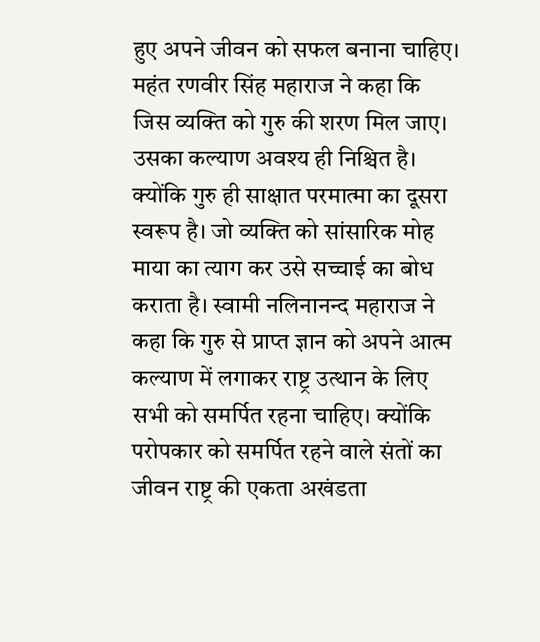हुए अपने जीवन को सफल बनाना चाहिए। महंत रणवीर सिंह महाराज ने कहा कि जिस व्यक्ति को गुरु की शरण मिल जाए। उसका कल्याण अवश्य ही निश्चित है। क्योंकि गुरु ही साक्षात परमात्मा का दूसरा स्वरूप है। जो व्यक्ति को सांसारिक मोह माया का त्याग कर उसे सच्चाई का बोध कराता है। स्वामी नलिनानन्द महाराज ने कहा कि गुरु से प्राप्त ज्ञान को अपने आत्म कल्याण में लगाकर राष्ट्र उत्थान के लिए सभी को समर्पित रहना चाहिए। क्योंकि परोपकार को समर्पित रहने वाले संतों का जीवन राष्ट्र की एकता अखंडता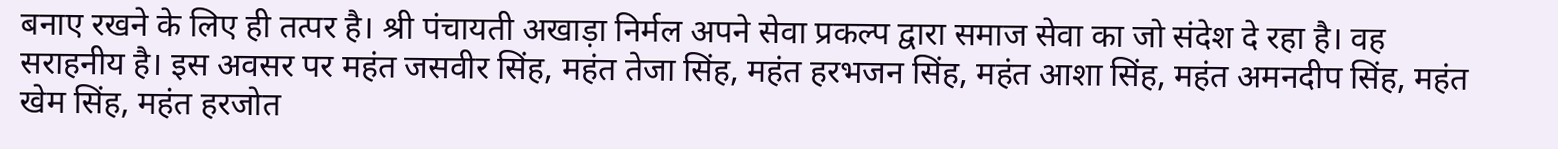बनाए रखने के लिए ही तत्पर है। श्री पंचायती अखाड़ा निर्मल अपने सेवा प्रकल्प द्वारा समाज सेवा का जो संदेश दे रहा है। वह सराहनीय है। इस अवसर पर महंत जसवीर सिंह, महंत तेजा सिंह, महंत हरभजन सिंह, महंत आशा सिंह, महंत अमनदीप सिंह, महंत खेम सिंह, महंत हरजोत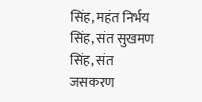सिंह, महंत निर्भय सिंह, संत सुखमण सिंह, संत जसकरण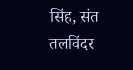सिंह, संत तलविंदर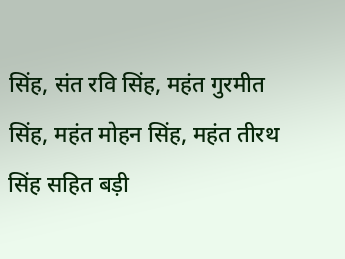सिंह, संत रवि सिंह, महंत गुरमीत सिंह, महंत मोहन सिंह, महंत तीरथ सिंह सहित बड़ी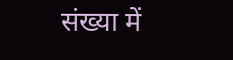संख्या में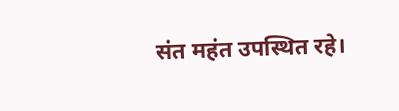संत महंत उपस्थित रहे।